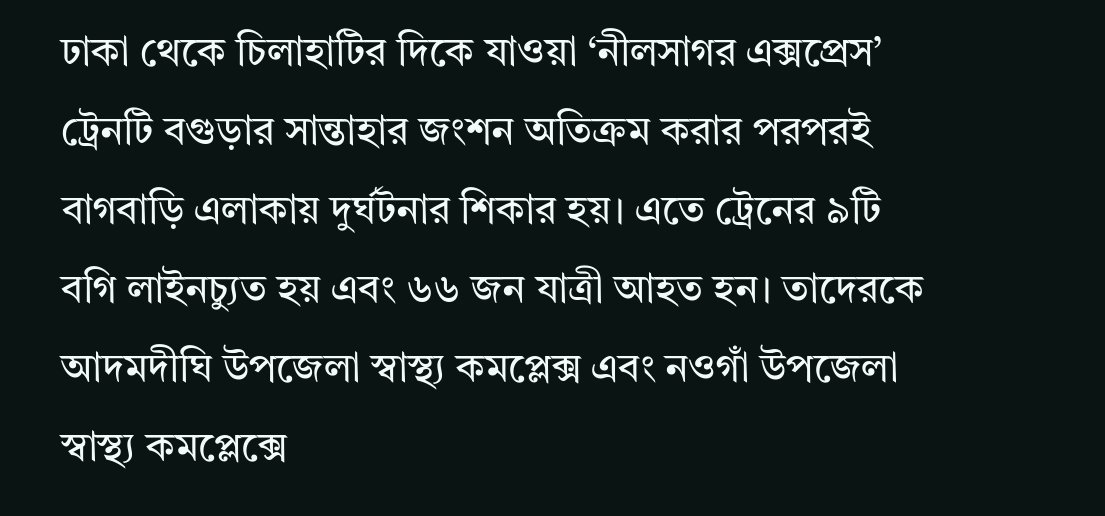ঢাকা থেকে চিলাহাটির দিকে যাওয়া ‘নীলসাগর এক্সপ্রেস’ ট্রেনটি বগুড়ার সান্তাহার জংশন অতিক্রম করার পরপরই বাগবাড়ি এলাকায় দুর্ঘটনার শিকার হয়। এতে ট্রেনের ৯টি বগি লাইনচ্যুত হয় এবং ৬৬ জন যাত্রী আহত হন। তাদেরকে আদমদীঘি উপজেলা স্বাস্থ্য কমপ্লেক্স এবং নওগাঁ উপজেলা স্বাস্থ্য কমপ্লেক্সে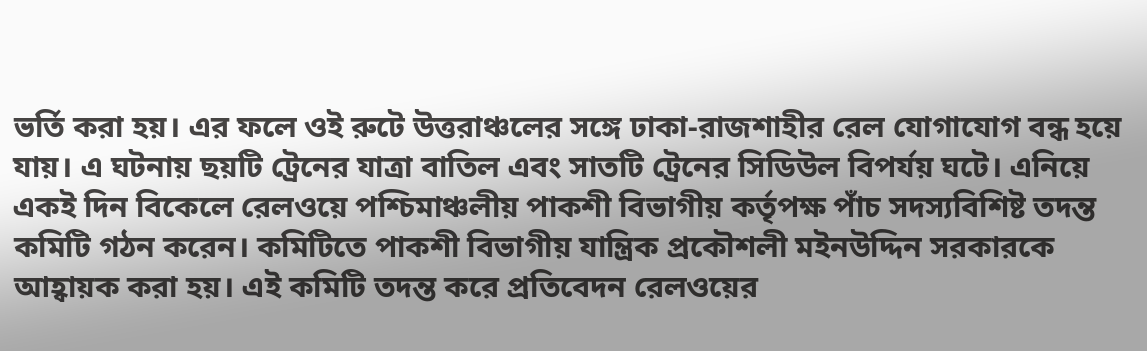ভর্তি করা হয়। এর ফলে ওই রুটে উত্তরাঞ্চলের সঙ্গে ঢাকা-রাজশাহীর রেল যোগাযোগ বন্ধ হয়ে যায়। এ ঘটনায় ছয়টি ট্রেনের যাত্রা বাতিল এবং সাতটি ট্রেনের সিডিউল বিপর্যয় ঘটে। এনিয়ে একই দিন বিকেলে রেলওয়ে পশ্চিমাঞ্চলীয় পাকশী বিভাগীয় কর্তৃপক্ষ পাঁচ সদস্যবিশিষ্ট তদন্ত কমিটি গঠন করেন। কমিটিতে পাকশী বিভাগীয় যান্ত্রিক প্রকৌশলী মইনউদ্দিন সরকারকে আহ্বায়ক করা হয়। এই কমিটি তদন্ত করে প্রতিবেদন রেলওয়ের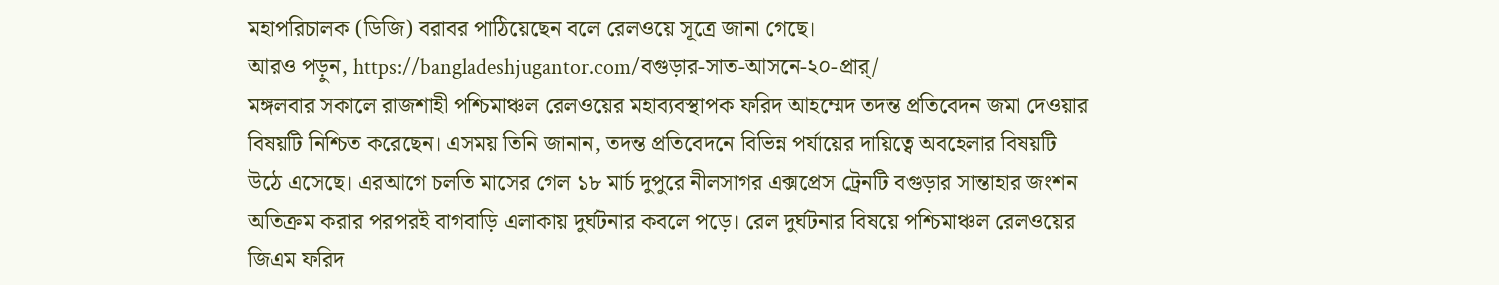মহাপরিচালক (ডিজি) বরাবর পাঠিয়েছেন বলে রেলওয়ে সূত্রে জানা গেছে।
আরও পড়ুন, https://bangladeshjugantor.com/বগুড়ার-সাত-আসনে-২০-প্রার্/
মঙ্গলবার সকালে রাজশাহী পশ্চিমাঞ্চল রেলওয়ের মহাব্যবস্থাপক ফরিদ আহম্মেদ তদন্ত প্রতিবেদন জমা দেওয়ার বিষয়টি নিশ্চিত করেছেন। এসময় তিনি জানান, তদন্ত প্রতিবেদনে বিভিন্ন পর্যায়ের দায়িত্বে অবহেলার বিষয়টি উঠে এসেছে। এরআগে চলতি মাসের গেল ১৮ মার্চ দুপুরে নীলসাগর এক্সপ্রেস ট্রেনটি বগুড়ার সান্তাহার জংশন অতিক্রম করার পরপরই বাগবাড়ি এলাকায় দুর্ঘটনার কবলে পড়ে। রেল দুর্ঘটনার বিষয়ে পশ্চিমাঞ্চল রেলওয়ের জিএম ফরিদ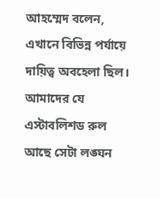আহম্মেদ বলেন, এখানে বিভিন্ন পর্যায়ে দায়িত্ব অবহেলা ছিল। আমাদের যে এস্টাবলিশড রুল আছে সেটা লঙ্ঘন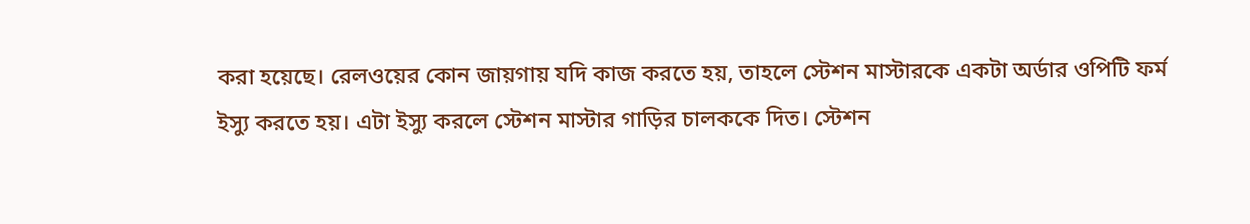করা হয়েছে। রেলওয়ের কোন জায়গায় যদি কাজ করতে হয়, তাহলে স্টেশন মাস্টারকে একটা অর্ডার ওপিটি ফর্ম ইস্যু করতে হয়। এটা ইস্যু করলে স্টেশন মাস্টার গাড়ির চালককে দিত। স্টেশন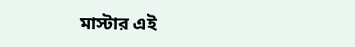মাস্টার এই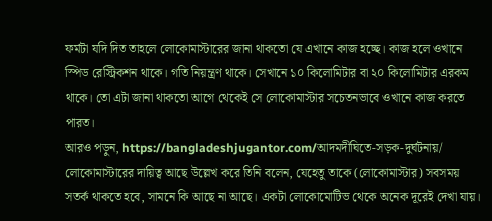ফর্মটা যদি দিত তাহলে লোকোমাস্টারের জানা থাকতো যে এখানে কাজ হচ্ছে। কাজ হলে ওখানে স্পিড রেস্ট্রিকশন থাকে। গতি নিয়ন্ত্রণ থাকে। সেখানে ১০ কিলোমিটার বা ২০ কিলোমিটার এরকম থাকে। তো এটা জানা থাকতো আগে থেকেই সে লোকোমাস্টার সচেতনভাবে ওখানে কাজ করতে পারত।
আরও পড়ুন, https://bangladeshjugantor.com/আদমদীঘিতে-সড়ক-দুর্ঘটনায়/
লোকোমাস্টারের দায়িত্ব আছে উল্লেখ করে তিনি বলেন, যেহেতু তাকে (লোকোমাস্টার) সবসময় সতর্ক থাকতে হবে, সামনে কি আছে না আছে। একটা লোকোমোটিভ থেকে অনেক দূরেই দেখা যায়।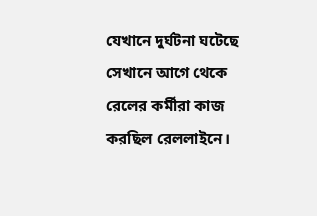যেখানে দুর্ঘটনা ঘটেছে সেখানে আগে থেকে রেলের কর্মীরা কাজ করছিল রেললাইনে।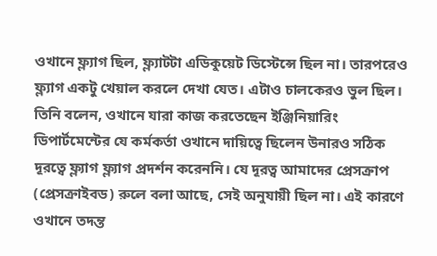ওখানে ফ্ল্যাগ ছিল, ফ্ল্যাটটা এডিকুয়েট ডিস্টেন্সে ছিল না। তারপরেও ফ্ল্যাগ একটু খেয়াল করলে দেখা যেত। এটাও চালকেরও ভুল ছিল। তিনি বলেন, ওখানে যারা কাজ করতেছেন ইঞ্জিনিয়ারিং ডিপার্টমেন্টের যে কর্মকর্তা ওখানে দায়িত্বে ছিলেন উনারও সঠিক দূরত্বে ফ্ল্যাগ ফ্ল্যাগ প্রদর্শন করেননি। যে দূরত্ব আমাদের প্রেসক্রাপ (প্রেসক্রাইবড) রুলে বলা আছে, সেই অনুযায়ী ছিল না। এই কারণে ওখানে তদন্ত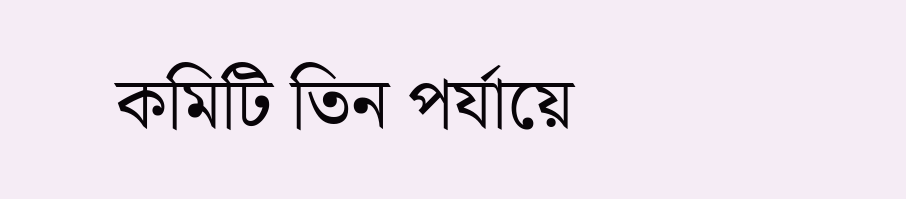কমিটি তিন পর্যায়ে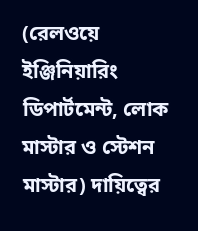(রেলওয়ে ইঞ্জিনিয়ারিং ডিপার্টমেন্ট, লোক মাস্টার ও স্টেশন মাস্টার) দায়িত্বের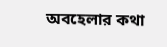অবহেলার কথা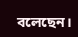বলেছেন।